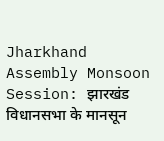Jharkhand Assembly Monsoon Session: झारखंड विधानसभा के मानसून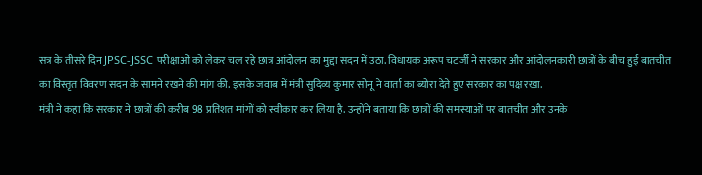सत्र के तीसरे दिन JPSC-JSSC परीक्षाओं को लेकर चल रहे छात्र आंदोलन का मुद्दा सदन में उठा. विधायक अरूप चटर्जी ने सरकार और आंदोलनकारी छात्रों के बीच हुई बातचीत का विस्तृत विवरण सदन के सामने रखने की मांग की. इसके जवाब में मंत्री सुदिव्य कुमार सोनू ने वार्ता का ब्योरा देते हुए सरकार का पक्ष रखा.
मंत्री ने कहा कि सरकार ने छात्रों की करीब 98 प्रतिशत मांगों को स्वीकार कर लिया है. उन्होंने बताया कि छात्रों की समस्याओं पर बातचीत और उनके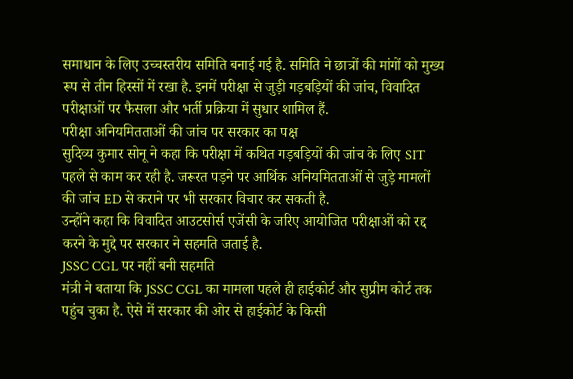समाधान के लिए उच्चस्तरीय समिति बनाई गई है. समिति ने छात्रों की मांगों को मुख्य रूप से तीन हिस्सों में रखा है. इनमें परीक्षा से जुड़ी गड़बड़ियों की जांच, विवादित परीक्षाओं पर फैसला और भर्ती प्रक्रिया में सुधार शामिल हैं.
परीक्षा अनियमितताओं की जांच पर सरकार का पक्ष
सुदिव्य कुमार सोनू ने कहा कि परीक्षा में कथित गड़बड़ियों की जांच के लिए SIT पहले से काम कर रही है. जरूरत पड़ने पर आर्थिक अनियमितताओं से जुड़े मामलों की जांच ED से कराने पर भी सरकार विचार कर सकती है.
उन्होंने कहा कि विवादित आउटसोर्स एजेंसी के जरिए आयोजित परीक्षाओं को रद्द करने के मुद्दे पर सरकार ने सहमति जताई है.
JSSC CGL पर नहीं बनी सहमति
मंत्री ने बताया कि JSSC CGL का मामला पहले ही हाईकोर्ट और सुप्रीम कोर्ट तक पहुंच चुका है. ऐसे में सरकार की ओर से हाईकोर्ट के किसी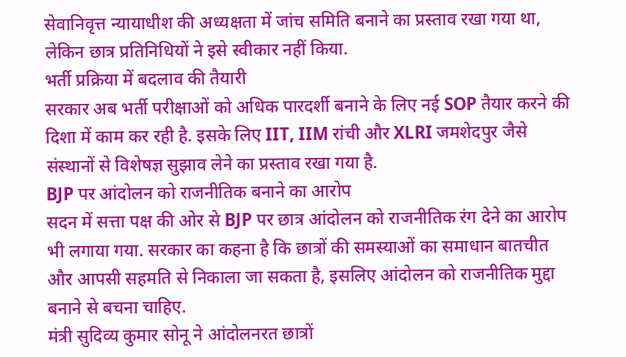सेवानिवृत्त न्यायाधीश की अध्यक्षता में जांच समिति बनाने का प्रस्ताव रखा गया था, लेकिन छात्र प्रतिनिधियों ने इसे स्वीकार नहीं किया.
भर्ती प्रक्रिया में बदलाव की तैयारी
सरकार अब भर्ती परीक्षाओं को अधिक पारदर्शी बनाने के लिए नई SOP तैयार करने की दिशा में काम कर रही है. इसके लिए IIT, IIM रांची और XLRI जमशेदपुर जैसे संस्थानों से विशेषज्ञ सुझाव लेने का प्रस्ताव रखा गया है.
BJP पर आंदोलन को राजनीतिक बनाने का आरोप
सदन में सत्ता पक्ष की ओर से BJP पर छात्र आंदोलन को राजनीतिक रंग देने का आरोप भी लगाया गया. सरकार का कहना है कि छात्रों की समस्याओं का समाधान बातचीत और आपसी सहमति से निकाला जा सकता है, इसलिए आंदोलन को राजनीतिक मुद्दा बनाने से बचना चाहिए.
मंत्री सुदिव्य कुमार सोनू ने आंदोलनरत छात्रों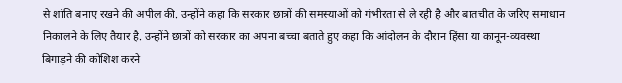से शांति बनाए रखने की अपील की. उन्होंने कहा कि सरकार छात्रों की समस्याओं को गंभीरता से ले रही है और बातचीत के जरिए समाधान निकालने के लिए तैयार है. उन्होंने छात्रों को सरकार का अपना बच्चा बताते हुए कहा कि आंदोलन के दौरान हिंसा या कानून-व्यवस्था बिगाड़ने की कोशिश करने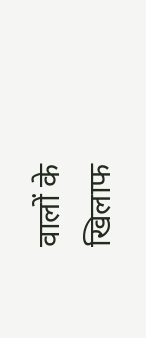वालों के खिलाफ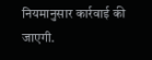नियमानुसार कार्रवाई की जाएगी.